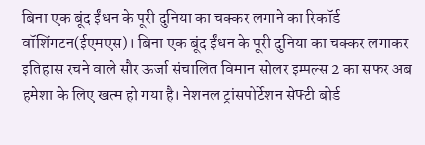बिना एक बूंद ईंधन के पूरी दुनिया का चक्कर लगाने का रिकॉर्ड वॉशिंगटन(ईएमएस)। बिना एक बूंद ईंधन के पूरी दुनिया का चक्कर लगाकर इतिहास रचने वाले सौर ऊर्जा संचालित विमान सोलर इम्पल्स 2 का सफर अब हमेशा के लिए खत्म हो गया है। नेशनल ट्रांसपोर्टेशन सेफ्टी बोर्ड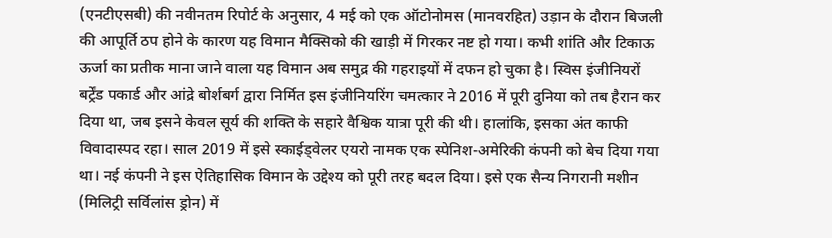(एनटीएसबी) की नवीनतम रिपोर्ट के अनुसार, 4 मई को एक ऑटोनोमस (मानवरहित) उड़ान के दौरान बिजली की आपूर्ति ठप होने के कारण यह विमान मैक्सिको की खाड़ी में गिरकर नष्ट हो गया। कभी शांति और टिकाऊ ऊर्जा का प्रतीक माना जाने वाला यह विमान अब समुद्र की गहराइयों में दफन हो चुका है। स्विस इंजीनियरों बर्ट्रेंड पकार्ड और आंद्रे बोर्शबर्ग द्वारा निर्मित इस इंजीनियरिंग चमत्कार ने 2016 में पूरी दुनिया को तब हैरान कर दिया था, जब इसने केवल सूर्य की शक्ति के सहारे वैश्विक यात्रा पूरी की थी। हालांकि, इसका अंत काफी विवादास्पद रहा। साल 2019 में इसे स्काईड्वेलर एयरो नामक एक स्पेनिश-अमेरिकी कंपनी को बेच दिया गया था। नई कंपनी ने इस ऐतिहासिक विमान के उद्देश्य को पूरी तरह बदल दिया। इसे एक सैन्य निगरानी मशीन (मिलिट्री सर्विलांस ड्रोन) में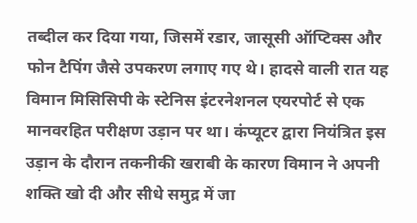तब्दील कर दिया गया, जिसमें रडार, जासूसी ऑप्टिक्स और फोन टैपिंग जैसे उपकरण लगाए गए थे। हादसे वाली रात यह विमान मिसिसिपी के स्टेनिस इंटरनेशनल एयरपोर्ट से एक मानवरहित परीक्षण उड़ान पर था। कंप्यूटर द्वारा नियंत्रित इस उड़ान के दौरान तकनीकी खराबी के कारण विमान ने अपनी शक्ति खो दी और सीधे समुद्र में जा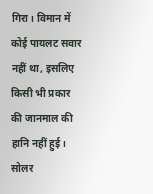गिरा। विमान में कोई पायलट सवार नहीं था, इसलिए किसी भी प्रकार की जानमाल की हानि नहीं हुई। सोलर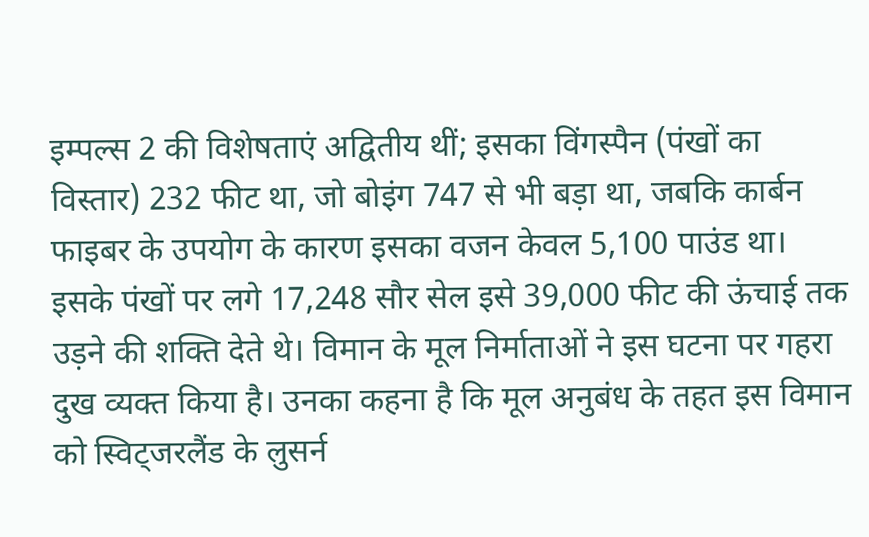इम्पल्स 2 की विशेषताएं अद्वितीय थीं; इसका विंगस्पैन (पंखों का विस्तार) 232 फीट था, जो बोइंग 747 से भी बड़ा था, जबकि कार्बन फाइबर के उपयोग के कारण इसका वजन केवल 5,100 पाउंड था। इसके पंखों पर लगे 17,248 सौर सेल इसे 39,000 फीट की ऊंचाई तक उड़ने की शक्ति देते थे। विमान के मूल निर्माताओं ने इस घटना पर गहरा दुख व्यक्त किया है। उनका कहना है कि मूल अनुबंध के तहत इस विमान को स्विट्जरलैंड के लुसर्न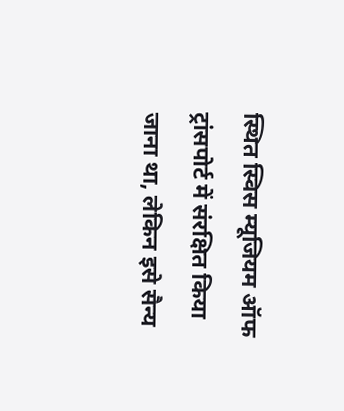स्थित स्विस म्यूजियम ऑफ ट्रांसपोर्ट में संरक्षित किया जाना था, लेकिन इसे सैन्य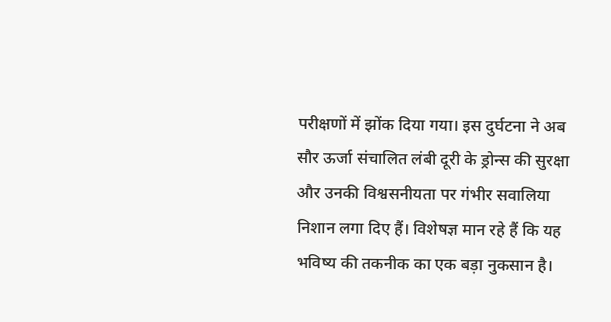परीक्षणों में झोंक दिया गया। इस दुर्घटना ने अब सौर ऊर्जा संचालित लंबी दूरी के ड्रोन्स की सुरक्षा और उनकी विश्वसनीयता पर गंभीर सवालिया निशान लगा दिए हैं। विशेषज्ञ मान रहे हैं कि यह भविष्य की तकनीक का एक बड़ा नुकसान है।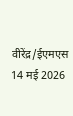वीरेंद्र/ईएमएस 14 मई 2026